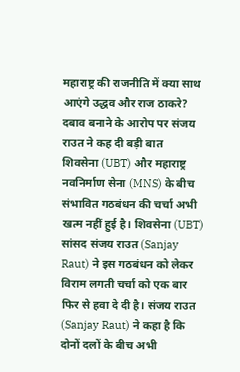महाराष्ट्र की राजनीति में क्या साथ आएंगे उद्धव और राज ठाकरे? दबाव बनाने के आरोप पर संजय राउत ने कह दी बड़ी बात
शिवसेना (UBT) और महाराष्ट्र नवनिर्माण सेना (MNS) के बीच संभावित गठबंधन की चर्चा अभी खत्म नहीं हुई है। शिवसेना (UBT) सांसद संजय राउत (Sanjay Raut) ने इस गठबंधन को लेकर विराम लगती चर्चा को एक बार फिर से हवा दे दी है। संजय राउत (Sanjay Raut) ने कहा है कि दोनों दलों के बीच अभी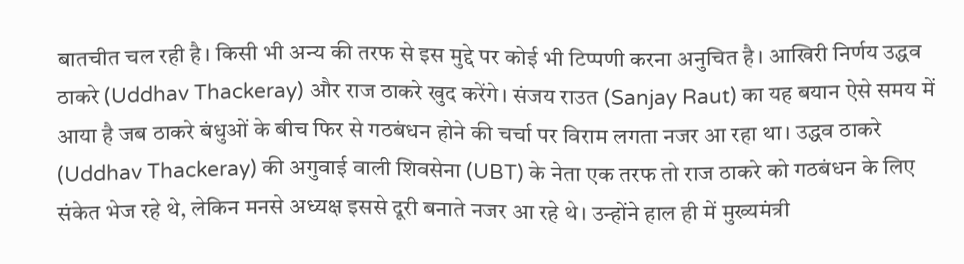बातचीत चल रही है। किसी भी अन्य की तरफ से इस मुद्दे पर कोई भी टिप्पणी करना अनुचित है। आखिरी निर्णय उद्धव ठाकरे (Uddhav Thackeray) और राज ठाकरे खुद करेंगे। संजय राउत (Sanjay Raut) का यह बयान ऐसे समय में आया है जब ठाकरे बंधुओं के बीच फिर से गठबंधन होने की चर्चा पर विराम लगता नजर आ रहा था। उद्धव ठाकरे (Uddhav Thackeray) की अगुवाई वाली शिवसेना (UBT) के नेता एक तरफ तो राज ठाकरे को गठबंधन के लिए संकेत भेज रहे थे, लेकिन मनसे अध्यक्ष इससे दूरी बनाते नजर आ रहे थे। उन्होंने हाल ही में मुख्यमंत्री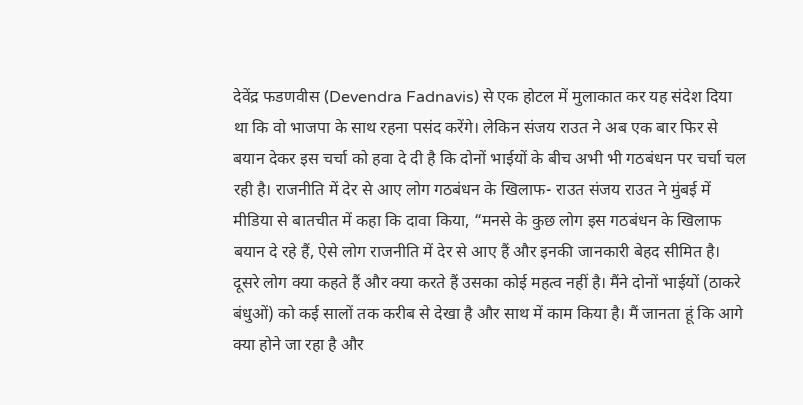देवेंद्र फडणवीस (Devendra Fadnavis) से एक होटल में मुलाकात कर यह संदेश दिया था कि वो भाजपा के साथ रहना पसंद करेंगे। लेकिन संजय राउत ने अब एक बार फिर से बयान देकर इस चर्चा को हवा दे दी है कि दोनों भाईयों के बीच अभी भी गठबंधन पर चर्चा चल रही है। राजनीति में देर से आए लोग गठबंधन के खिलाफ- राउत संजय राउत ने मुंबई में मीडिया से बातचीत में कहा कि दावा किया, “मनसे के कुछ लोग इस गठबंधन के खिलाफ बयान दे रहे हैं, ऐसे लोग राजनीति में देर से आए हैं और इनकी जानकारी बेहद सीमित है। दूसरे लोग क्या कहते हैं और क्या करते हैं उसका कोई महत्व नहीं है। मैंने दोनों भाईयों (ठाकरे बंधुओं) को कई सालों तक करीब से देखा है और साथ में काम किया है। मैं जानता हूं कि आगे क्या होने जा रहा है और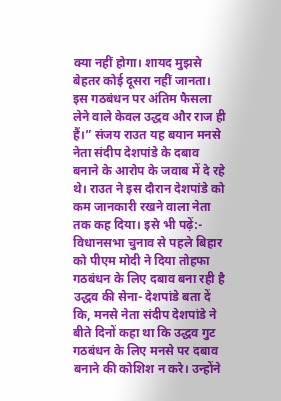क्या नहीं होगा। शायद मुझसे बेहतर कोई दूसरा नहीं जानता। इस गठबंधन पर अंतिम फैसला लेने वाले केवल उद्धव और राज ही हैं।” संजय राउत यह बयान मनसे नेता संदीप देशपांडे के दबाव बनाने के आरोप के जवाब में दे रहे थे। राउत ने इस दौरान देशपांडे को कम जानकारी रखने वाला नेता तक कह दिया। इसे भी पढ़ें:- विधानसभा चुनाव से पहले बिहार को पीएम मोदी ने दिया तोहफा गठबंधन के लिए दबाव बना रही है उद्धव की सेना- देशपांडे बता दें कि, मनसे नेता संदीप देशपांडे ने बीते दिनों कहा था कि उद्धव गुट गठबंधन के लिए मनसे पर दबाव बनाने की कोशिश न करे। उन्होंने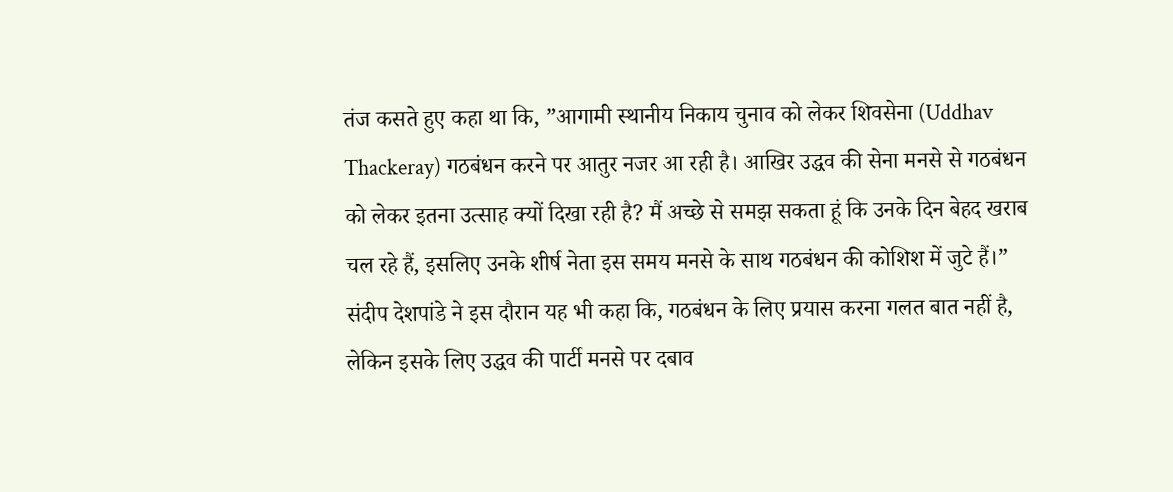तंज कसते हुए कहा था कि, ”आगामी स्थानीय निकाय चुनाव को लेकर शिवसेना (Uddhav Thackeray) गठबंधन करने पर आतुर नजर आ रही है। आखिर उद्धव की सेना मनसे से गठबंधन को लेकर इतना उत्साह क्यों दिखा रही है? मैं अच्छे से समझ सकता हूं कि उनके दिन बेहद खराब चल रहे हैं, इसलिए उनके शीर्ष नेता इस समय मनसे के साथ गठबंधन की कोशिश में जुटे हैं।” संदीप देशपांडे ने इस दौरान यह भी कहा कि, गठबंधन के लिए प्रयास करना गलत बात नहीं है, लेकिन इसके लिए उद्धव की पार्टी मनसे पर दबाव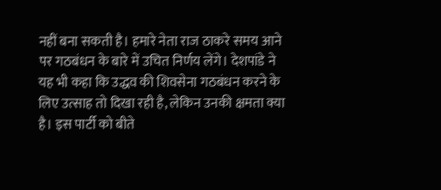नहीं बना सकती है। हमारे नेता राज ठाकरे समय आने पर गठबंधन के बारे में उचित निर्णय लेंगे। देशपांडे ने यह भी कहा कि उद्धव की शिवसेना गठबंधन करने के लिए उत्साह तो दिखा रही है, लेकिन उनकी क्षमता क्या है। इस पार्टी को बीते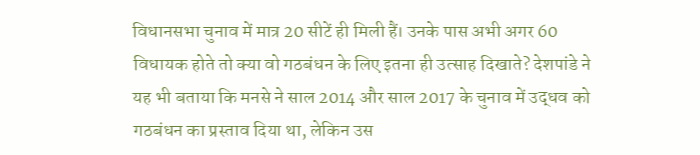विधानसभा चुनाव में मात्र 20 सीटें ही मिली हैं। उनके पास अभी अगर 60 विधायक होते तो क्या वो गठबंधन के लिए इतना ही उत्साह दिखाते? देशपांडे ने यह भी बताया कि मनसे ने साल 2014 और साल 2017 के चुनाव में उद्धव को गठबंधन का प्रस्ताव दिया था, लेकिन उस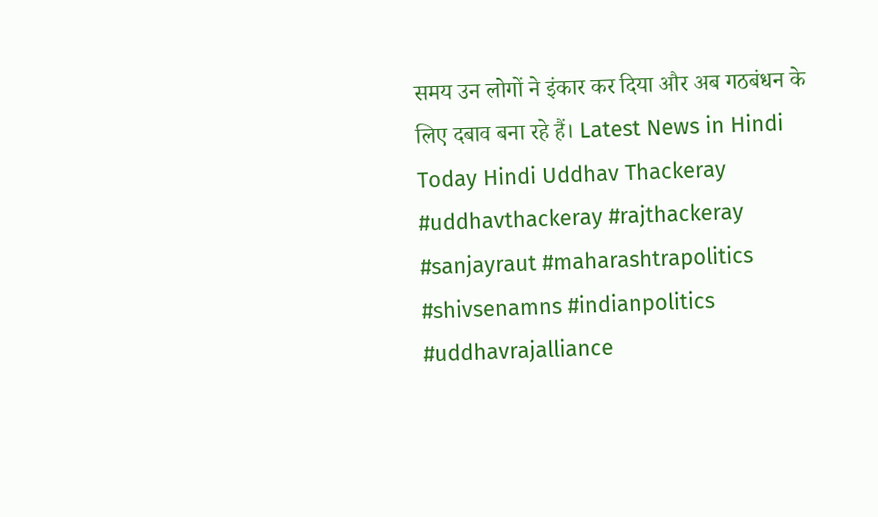समय उन लोगों ने इंकार कर दिया और अब गठबंधन के लिए दबाव बना रहे हैं। Latest News in Hindi Today Hindi Uddhav Thackeray #uddhavthackeray #rajthackeray #sanjayraut #maharashtrapolitics #shivsenamns #indianpolitics #uddhavrajalliance